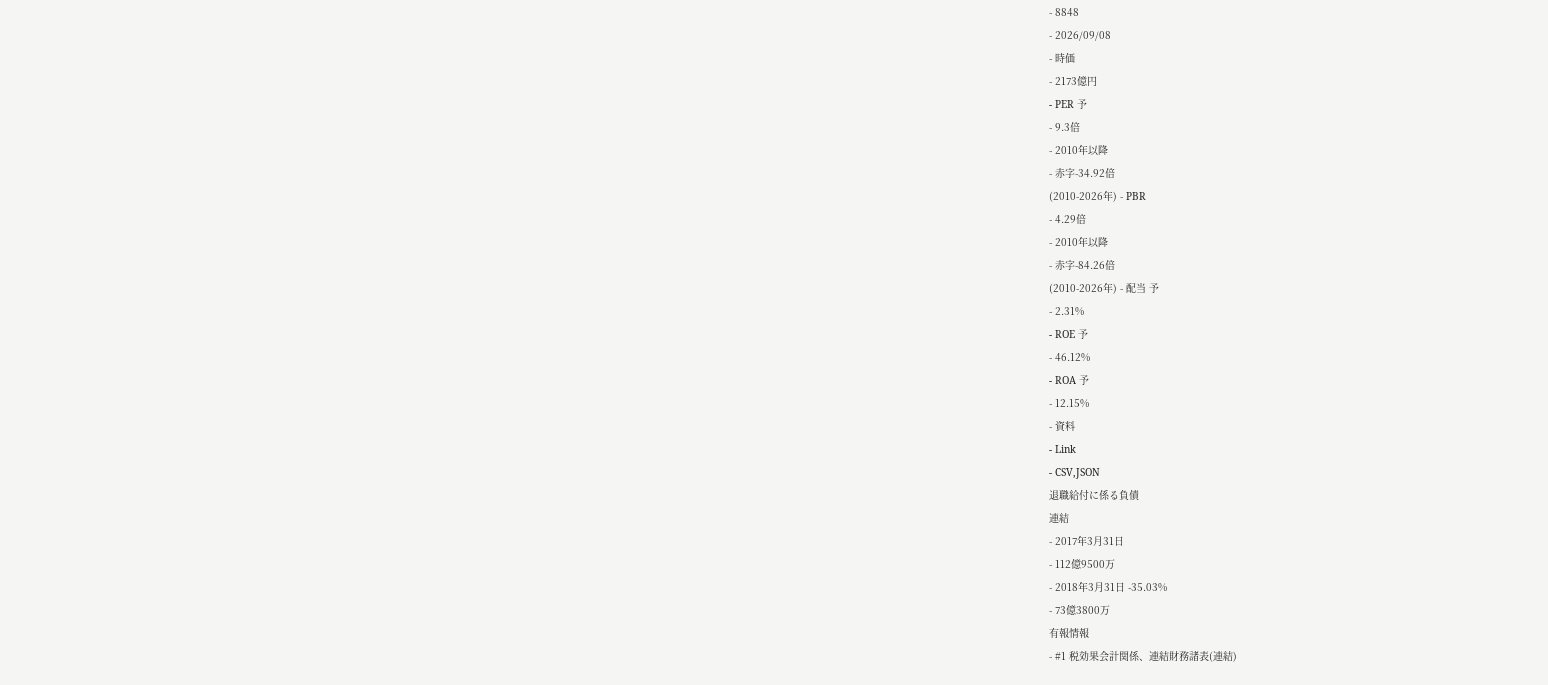- 8848
- 2026/09/08
- 時価
- 2173億円
- PER 予
- 9.3倍
- 2010年以降
- 赤字-34.92倍
(2010-2026年) - PBR
- 4.29倍
- 2010年以降
- 赤字-84.26倍
(2010-2026年) - 配当 予
- 2.31%
- ROE 予
- 46.12%
- ROA 予
- 12.15%
- 資料
- Link
- CSV,JSON
退職給付に係る負債
連結
- 2017年3月31日
- 112億9500万
- 2018年3月31日 -35.03%
- 73億3800万
有報情報
- #1 税効果会計関係、連結財務諸表(連結)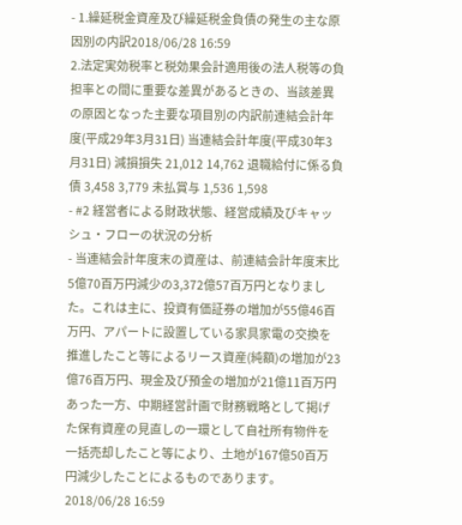- 1.繰延税金資産及び繰延税金負債の発生の主な原因別の内訳2018/06/28 16:59
2.法定実効税率と税効果会計適用後の法人税等の負担率との間に重要な差異があるときの、当該差異の原因となった主要な項目別の内訳前連結会計年度(平成29年3月31日) 当連結会計年度(平成30年3月31日) 減損損失 21,012 14,762 退職給付に係る負債 3,458 3,779 未払賞与 1,536 1,598
- #2 経営者による財政状態、経営成績及びキャッシュ・フローの状況の分析
- 当連結会計年度末の資産は、前連結会計年度末比5億70百万円減少の3,372億57百万円となりました。これは主に、投資有価証券の増加が55億46百万円、アパートに設置している家具家電の交換を推進したこと等によるリース資産(純額)の増加が23億76百万円、現金及び預金の増加が21億11百万円あった一方、中期経営計画で財務戦略として掲げた保有資産の見直しの一環として自社所有物件を一括売却したこと等により、土地が167億50百万円減少したことによるものであります。2018/06/28 16:59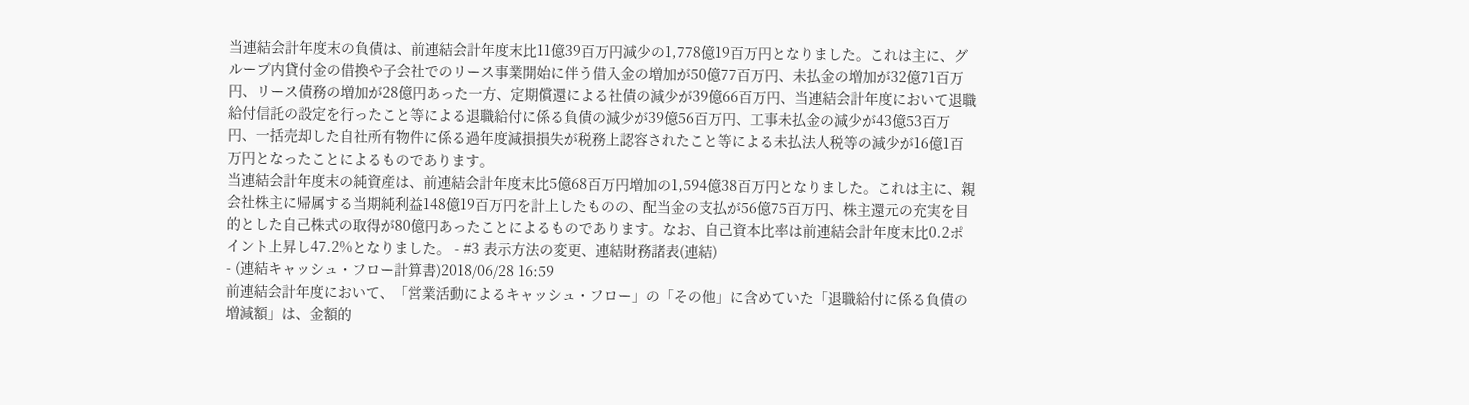当連結会計年度末の負債は、前連結会計年度末比11億39百万円減少の1,778億19百万円となりました。これは主に、グループ内貸付金の借換や子会社でのリース事業開始に伴う借入金の増加が50億77百万円、未払金の増加が32億71百万円、リース債務の増加が28億円あった一方、定期償還による社債の減少が39億66百万円、当連結会計年度において退職給付信託の設定を行ったこと等による退職給付に係る負債の減少が39億56百万円、工事未払金の減少が43億53百万円、一括売却した自社所有物件に係る過年度減損損失が税務上認容されたこと等による未払法人税等の減少が16億1百万円となったことによるものであります。
当連結会計年度末の純資産は、前連結会計年度末比5億68百万円増加の1,594億38百万円となりました。これは主に、親会社株主に帰属する当期純利益148億19百万円を計上したものの、配当金の支払が56億75百万円、株主還元の充実を目的とした自己株式の取得が80億円あったことによるものであります。なお、自己資本比率は前連結会計年度末比0.2ポイント上昇し47.2%となりました。 - #3 表示方法の変更、連結財務諸表(連結)
- (連結キャッシュ・フロー計算書)2018/06/28 16:59
前連結会計年度において、「営業活動によるキャッシュ・フロー」の「その他」に含めていた「退職給付に係る負債の増減額」は、金額的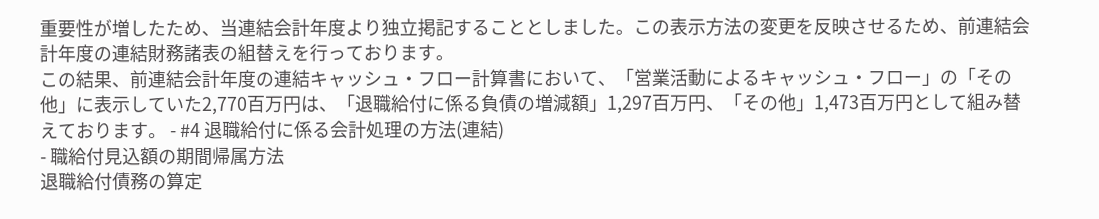重要性が増したため、当連結会計年度より独立掲記することとしました。この表示方法の変更を反映させるため、前連結会計年度の連結財務諸表の組替えを行っております。
この結果、前連結会計年度の連結キャッシュ・フロー計算書において、「営業活動によるキャッシュ・フロー」の「その他」に表示していた2,770百万円は、「退職給付に係る負債の増減額」1,297百万円、「その他」1,473百万円として組み替えております。 - #4 退職給付に係る会計処理の方法(連結)
- 職給付見込額の期間帰属方法
退職給付債務の算定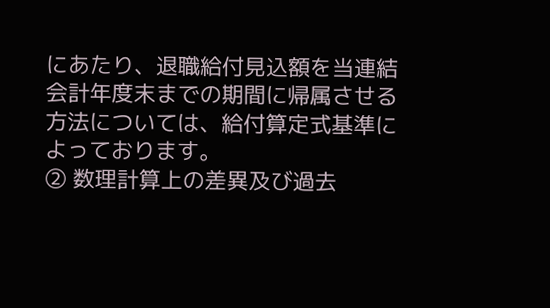にあたり、退職給付見込額を当連結会計年度末までの期間に帰属させる方法については、給付算定式基準によっております。
② 数理計算上の差異及び過去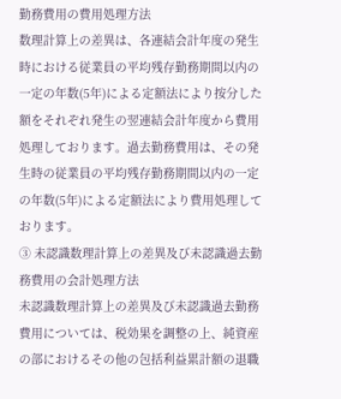勤務費用の費用処理方法
数理計算上の差異は、各連結会計年度の発生時における従業員の平均残存勤務期間以内の一定の年数(5年)による定額法により按分した額をそれぞれ発生の翌連結会計年度から費用処理しております。過去勤務費用は、その発生時の従業員の平均残存勤務期間以内の一定の年数(5年)による定額法により費用処理しております。
③ 未認識数理計算上の差異及び未認識過去勤務費用の会計処理方法
未認識数理計算上の差異及び未認識過去勤務費用については、税効果を調整の上、純資産の部におけるその他の包括利益累計額の退職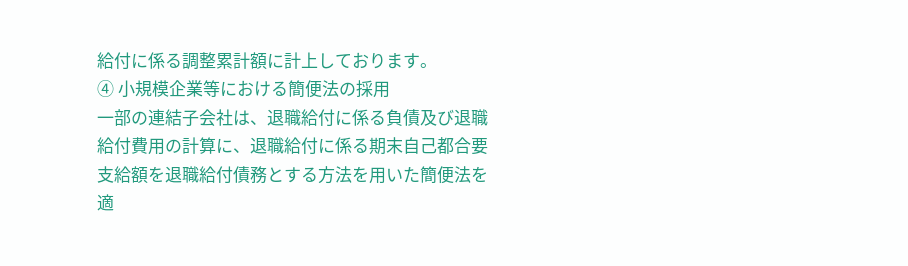給付に係る調整累計額に計上しております。
④ 小規模企業等における簡便法の採用
一部の連結子会社は、退職給付に係る負債及び退職給付費用の計算に、退職給付に係る期末自己都合要支給額を退職給付債務とする方法を用いた簡便法を適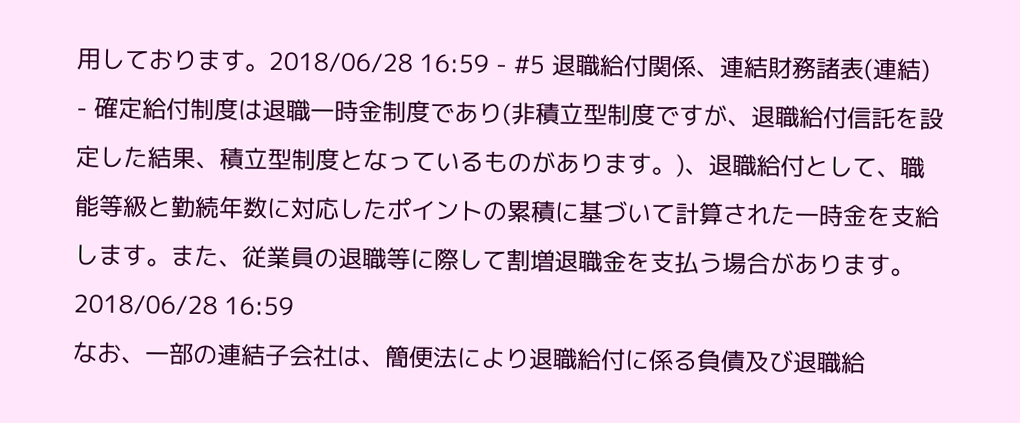用しております。2018/06/28 16:59 - #5 退職給付関係、連結財務諸表(連結)
- 確定給付制度は退職一時金制度であり(非積立型制度ですが、退職給付信託を設定した結果、積立型制度となっているものがあります。)、退職給付として、職能等級と勤続年数に対応したポイントの累積に基づいて計算された一時金を支給します。また、従業員の退職等に際して割増退職金を支払う場合があります。2018/06/28 16:59
なお、一部の連結子会社は、簡便法により退職給付に係る負債及び退職給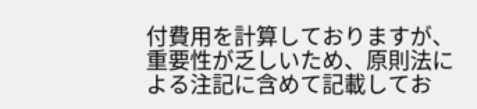付費用を計算しておりますが、重要性が乏しいため、原則法による注記に含めて記載してお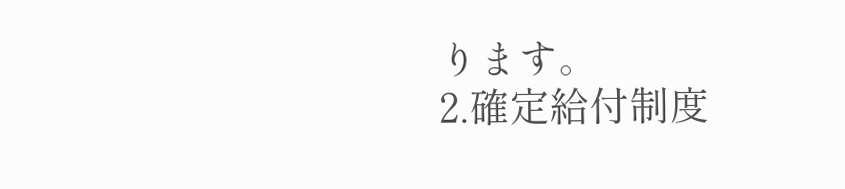ります。
2.確定給付制度